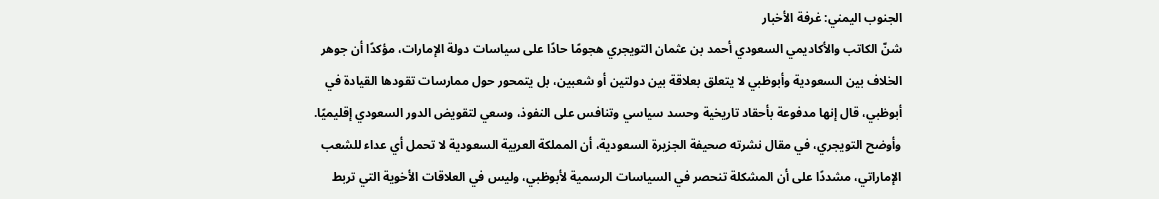الجنوب اليمني: غرفة الأخبار
شنّ الكاتب والأكاديمي السعودي أحمد بن عثمان التويجري هجومًا حادًا على سياسات دولة الإمارات، مؤكدًا أن جوهر الخلاف بين السعودية وأبوظبي لا يتعلق بعلاقة بين دولتين أو شعبين، بل يتمحور حول ممارسات تقودها القيادة في أبوظبي، قال إنها مدفوعة بأحقاد تاريخية وحسد سياسي وتنافس على النفوذ، وسعي لتقويض الدور السعودي إقليميًا.
وأوضح التويجري، في مقال نشرته صحيفة الجزيرة السعودية، أن المملكة العربية السعودية لا تحمل أي عداء للشعب الإماراتي، مشددًا على أن المشكلة تنحصر في السياسات الرسمية لأبوظبي، وليس في العلاقات الأخوية التي تربط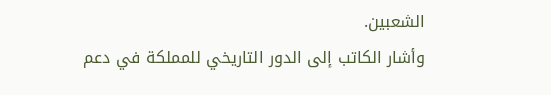الشعبين.
وأشار الكاتب إلى الدور التاريخي للمملكة في دعم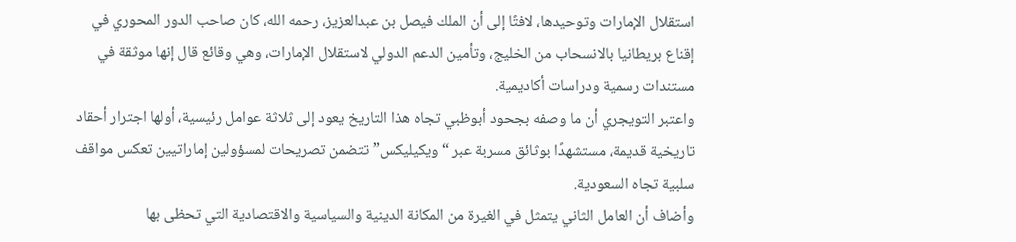استقلال الإمارات وتوحيدها، لافتًا إلى أن الملك فيصل بن عبدالعزيز، رحمه الله، كان صاحب الدور المحوري في إقناع بريطانيا بالانسحاب من الخليج، وتأمين الدعم الدولي لاستقلال الإمارات، وهي وقائع قال إنها موثقة في مستندات رسمية ودراسات أكاديمية.
واعتبر التويجري أن ما وصفه بجحود أبوظبي تجاه هذا التاريخ يعود إلى ثلاثة عوامل رئيسية، أولها اجترار أحقاد تاريخية قديمة، مستشهدًا بوثائق مسربة عبر “ويكيليكس” تتضمن تصريحات لمسؤولين إماراتيين تعكس مواقف سلبية تجاه السعودية.
وأضاف أن العامل الثاني يتمثل في الغيرة من المكانة الدينية والسياسية والاقتصادية التي تحظى بها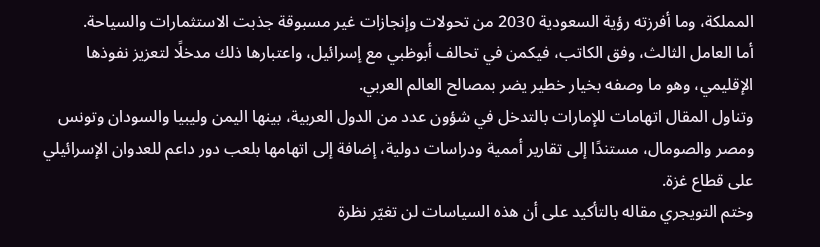المملكة، وما أفرزته رؤية السعودية 2030 من تحولات وإنجازات غير مسبوقة جذبت الاستثمارات والسياحة.
أما العامل الثالث، وفق الكاتب، فيكمن في تحالف أبوظبي مع إسرائيل، واعتبارها ذلك مدخلًا لتعزيز نفوذها الإقليمي، وهو ما وصفه بخيار خطير يضر بمصالح العالم العربي.
وتناول المقال اتهامات للإمارات بالتدخل في شؤون عدد من الدول العربية، بينها اليمن وليبيا والسودان وتونس ومصر والصومال، مستندًا إلى تقارير أممية ودراسات دولية، إضافة إلى اتهامها بلعب دور داعم للعدوان الإسرائيلي على قطاع غزة.
وختم التويجري مقاله بالتأكيد على أن هذه السياسات لن تغيّر نظرة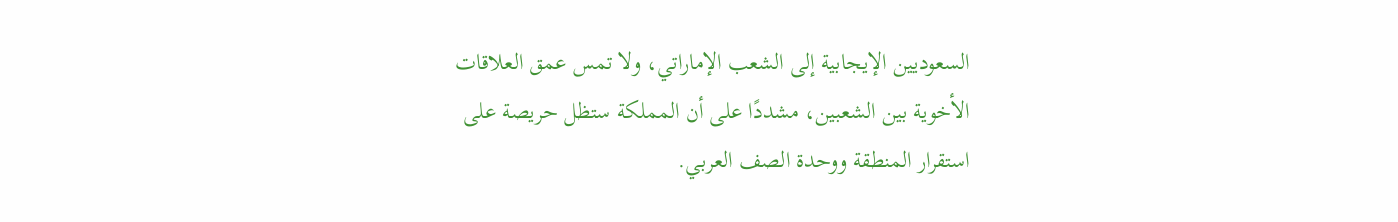السعوديين الإيجابية إلى الشعب الإماراتي، ولا تمس عمق العلاقات الأخوية بين الشعبين، مشددًا على أن المملكة ستظل حريصة على استقرار المنطقة ووحدة الصف العربي.